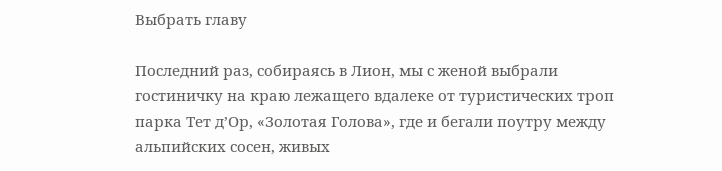Выбрать главу

Последний раз, собираясь в Лион, мы с женой выбрали гостиничку на краю лежащего вдалеке от туристических троп парка Тет д’Ор, «Золотая Голова», где и бегали поутру между альпийских сосен, живых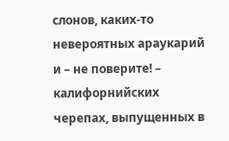слонов, каких-то невероятных араукарий и – не поверите! – калифорнийских черепах, выпущенных в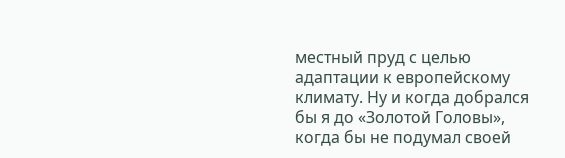местный пруд с целью адаптации к европейскому климату. Ну и когда добрался бы я до «Золотой Головы», когда бы не подумал своей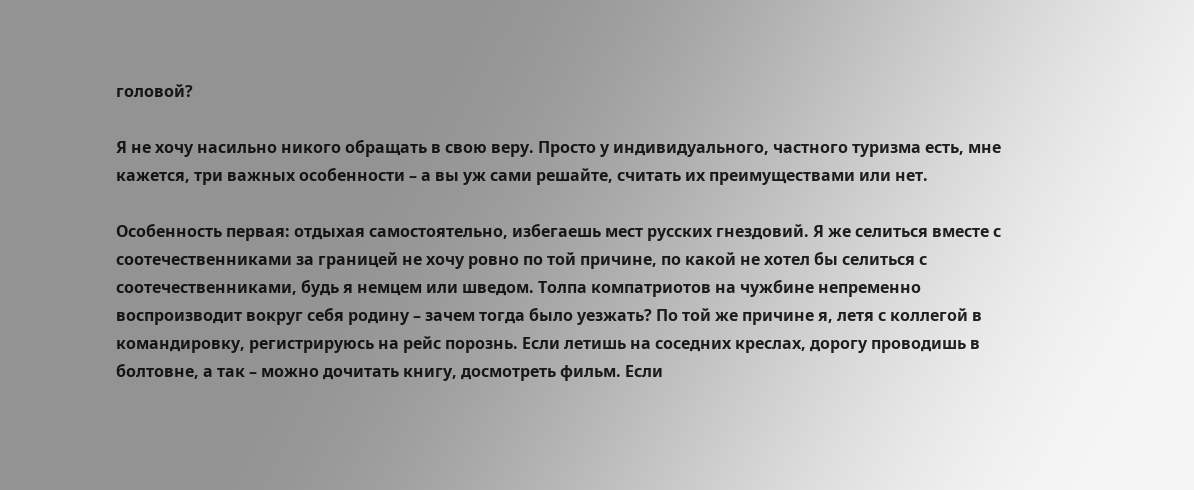головой?

Я не хочу насильно никого обращать в свою веру. Просто у индивидуального, частного туризма есть, мне кажется, три важных особенности – а вы уж сами решайте, считать их преимуществами или нет.

Особенность первая: отдыхая самостоятельно, избегаешь мест русских гнездовий. Я же селиться вместе с соотечественниками за границей не хочу ровно по той причине, по какой не хотел бы селиться с соотечественниками, будь я немцем или шведом. Толпа компатриотов на чужбине непременно воспроизводит вокруг себя родину – зачем тогда было уезжать? По той же причине я, летя с коллегой в командировку, регистрируюсь на рейс порознь. Если летишь на соседних креслах, дорогу проводишь в болтовне, а так – можно дочитать книгу, досмотреть фильм. Если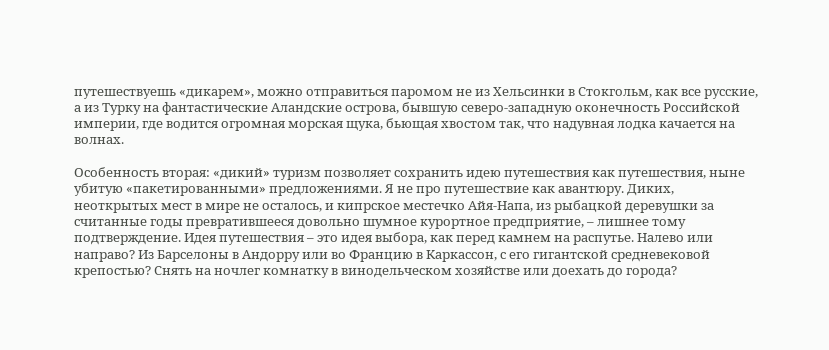путешествуешь «дикарем», можно отправиться паромом не из Хельсинки в Стокгольм, как все русские, а из Турку на фантастические Аландские острова, бывшую северо-западную оконечность Российской империи, где водится огромная морская щука, бьющая хвостом так, что надувная лодка качается на волнах.

Особенность вторая: «дикий» туризм позволяет сохранить идею путешествия как путешествия, ныне убитую «пакетированными» предложениями. Я не про путешествие как авантюру. Диких, неоткрытых мест в мире не осталось, и кипрское местечко Айя-Напа, из рыбацкой деревушки за считанные годы превратившееся довольно шумное курортное предприятие, – лишнее тому подтверждение. Идея путешествия – это идея выбора, как перед камнем на распутье. Налево или направо? Из Барселоны в Андорру или во Францию в Каркассон, с его гигантской средневековой крепостью? Снять на ночлег комнатку в винодельческом хозяйстве или доехать до города?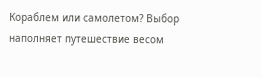Кораблем или самолетом? Выбор наполняет путешествие весом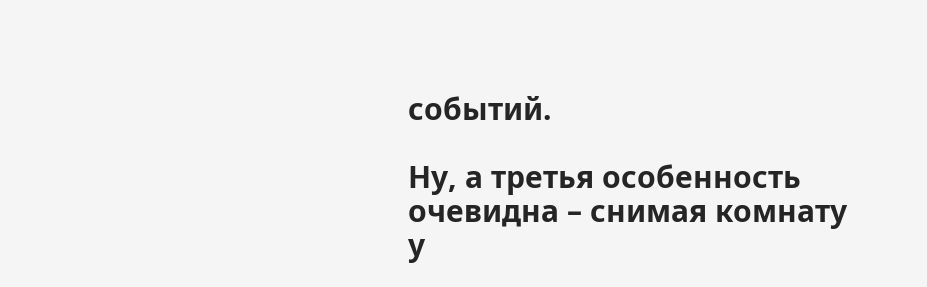событий.

Ну, а третья особенность очевидна – снимая комнату у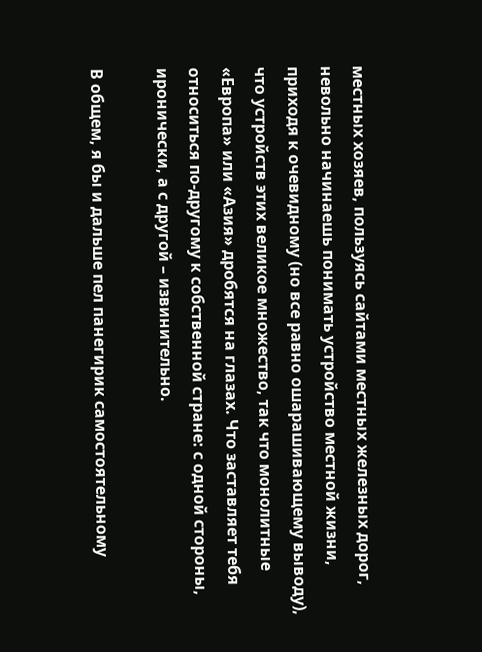местных хозяев, пользуясь сайтами местных железных дорог, невольно начинаешь понимать устройство местной жизни, приходя к очевидному (но все равно ошарашивающему выводу), что устройств этих великое множество, так что монолитные «Европа» или «Азия» дробятся на глазах. Что заставляет тебя относиться по-другому к собственной стране: с одной стороны, иронически, а с другой – извинительно.

В общем, я бы и дальше пел панегирик самостоятельному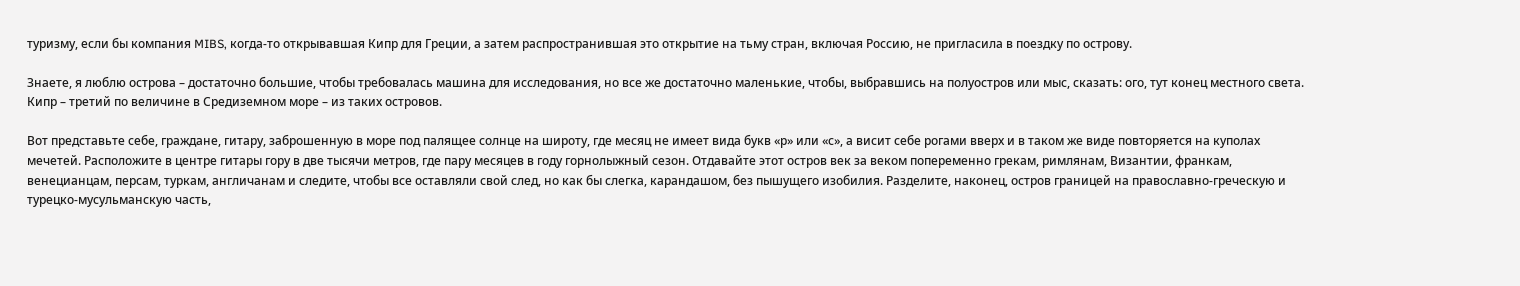туризму, если бы компания MIBS, когда-то открывавшая Кипр для Греции, а затем распространившая это открытие на тьму стран, включая Россию, не пригласила в поездку по острову.

Знаете, я люблю острова – достаточно большие, чтобы требовалась машина для исследования, но все же достаточно маленькие, чтобы, выбравшись на полуостров или мыс, сказать: ого, тут конец местного света. Кипр – третий по величине в Средиземном море – из таких островов.

Вот представьте себе, граждане, гитару, заброшенную в море под палящее солнце на широту, где месяц не имеет вида букв «р» или «с», а висит себе рогами вверх и в таком же виде повторяется на куполах мечетей. Расположите в центре гитары гору в две тысячи метров, где пару месяцев в году горнолыжный сезон. Отдавайте этот остров век за веком попеременно грекам, римлянам, Византии, франкам, венецианцам, персам, туркам, англичанам и следите, чтобы все оставляли свой след, но как бы слегка, карандашом, без пышущего изобилия. Разделите, наконец, остров границей на православно-греческую и турецко-мусульманскую часть,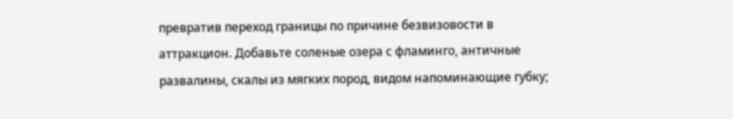превратив переход границы по причине безвизовости в аттракцион. Добавьте соленые озера с фламинго, античные развалины, скалы из мягких пород, видом напоминающие губку;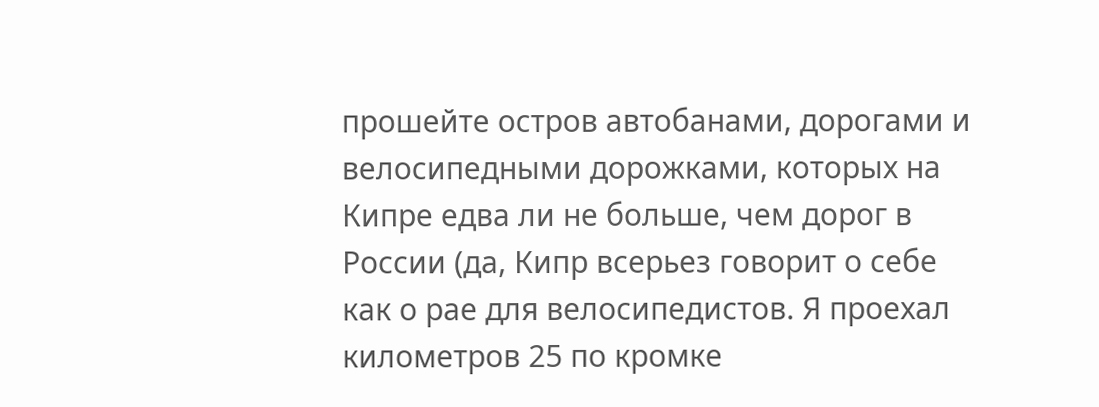прошейте остров автобанами, дорогами и велосипедными дорожками, которых на Кипре едва ли не больше, чем дорог в России (да, Кипр всерьез говорит о себе как о рае для велосипедистов. Я проехал километров 25 по кромке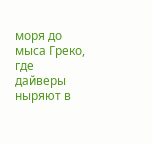моря до мыса Греко, где дайверы ныряют в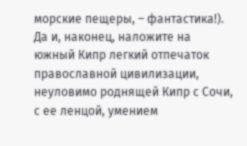морские пещеры, – фантастика!). Да и, наконец, наложите на южный Кипр легкий отпечаток православной цивилизации, неуловимо роднящей Кипр с Сочи, с ее ленцой, умением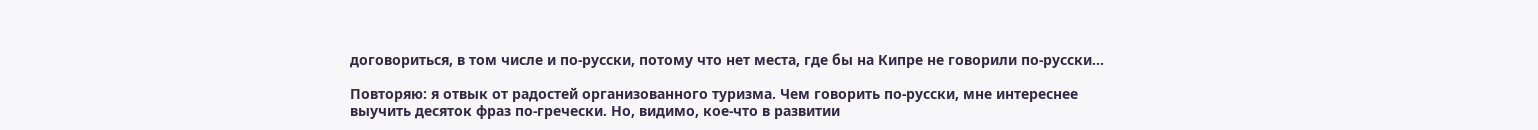договориться, в том числе и по-русски, потому что нет места, где бы на Кипре не говорили по-русски…

Повторяю: я отвык от радостей организованного туризма. Чем говорить по-русски, мне интереснее выучить десяток фраз по-гречески. Но, видимо, кое-что в развитии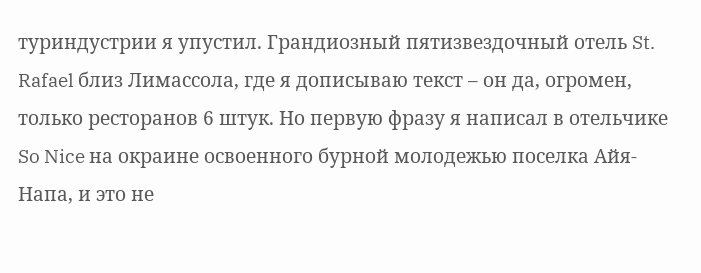туриндустрии я упустил. Грандиозный пятизвездочный отель St. Rafael близ Лимассола, где я дописываю текст – он да, огромен, только ресторанов 6 штук. Но первую фразу я написал в отельчике So Nice на окраине освоенного бурной молодежью поселка Айя-Напа, и это не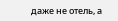даже не отель, а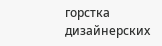горстка дизайнерских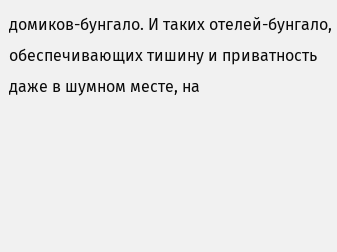домиков-бунгало. И таких отелей-бунгало, обеспечивающих тишину и приватность даже в шумном месте, на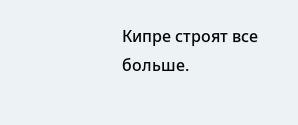Кипре строят все больше.